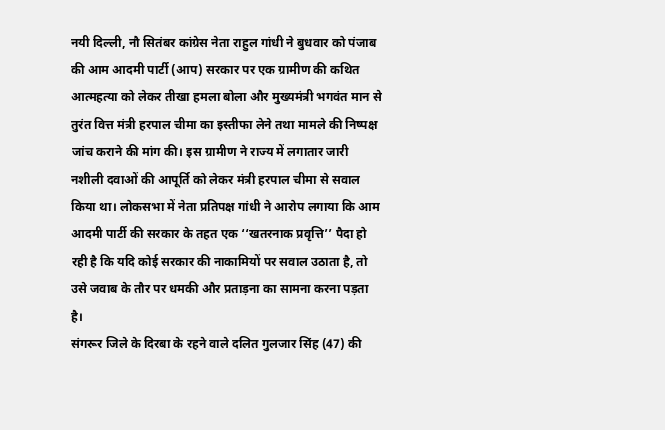नयी दिल्ली, नौ सितंबर कांग्रेस नेता राहुल गांधी ने बुधवार को पंजाब की आम आदमी पार्टी (आप) सरकार पर एक ग्रामीण की कथित आत्महत्या को लेकर तीखा हमला बोला और मुख्यमंत्री भगवंत मान से तुरंत वित्त मंत्री हरपाल चीमा का इस्तीफा लेने तथा मामले की निष्पक्ष जांच कराने की मांग की। इस ग्रामीण ने राज्य में लगातार जारी नशीली दवाओं की आपूर्ति को लेकर मंत्री हरपाल चीमा से सवाल किया था। लोकसभा में नेता प्रतिपक्ष गांधी ने आरोप लगाया कि आम आदमी पार्टी की सरकार के तहत एक ‘‘खतरनाक प्रवृत्ति’’ पैदा हो रही है कि यदि कोई सरकार की नाकामियों पर सवाल उठाता है, तो उसे जवाब के तौर पर धमकी और प्रताड़ना का सामना करना पड़ता है।
संगरूर जिले के दिरबा के रहने वाले दलित गुलजार सिंह (47) की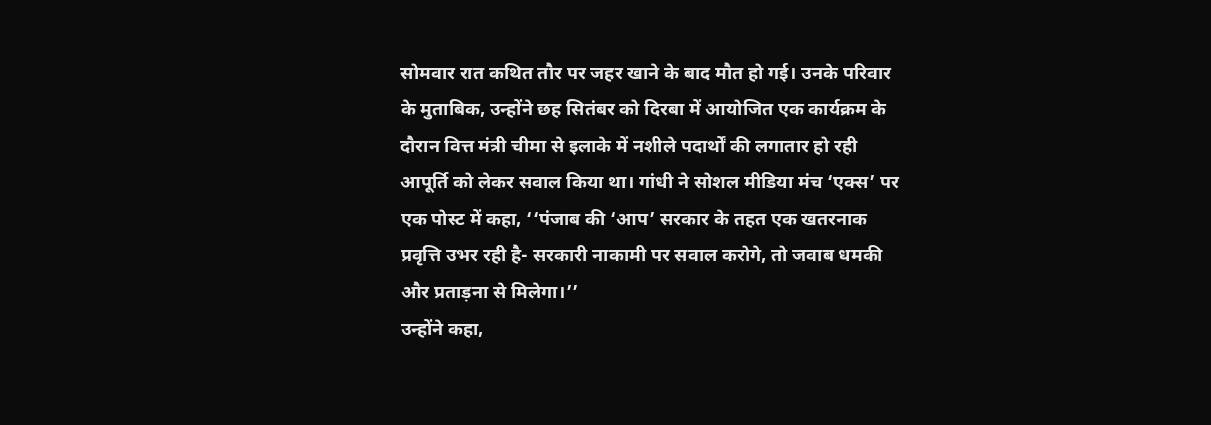सोमवार रात कथित तौर पर जहर खाने के बाद मौत हो गई। उनके परिवार के मुताबिक, उन्होंने छह सितंबर को दिरबा में आयोजित एक कार्यक्रम के दौरान वित्त मंत्री चीमा से इलाके में नशीले पदार्थों की लगातार हो रही आपूर्ति को लेकर सवाल किया था। गांधी ने सोशल मीडिया मंच ‘एक्स’ पर एक पोस्ट में कहा, ‘‘पंजाब की ‘आप’ सरकार के तहत एक खतरनाक प्रवृत्ति उभर रही है- सरकारी नाकामी पर सवाल करोगे, तो जवाब धमकी और प्रताड़ना से मिलेगा।’’
उन्होंने कहा,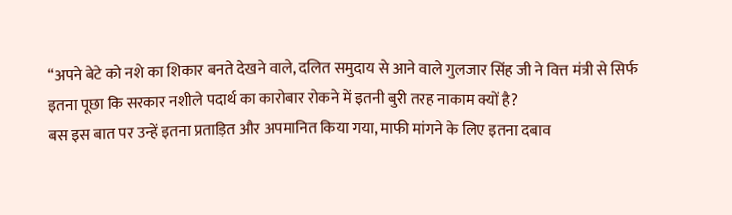‘‘अपने बेटे को नशे का शिकार बनते देखने वाले, दलित समुदाय से आने वाले गुलजार सिंह जी ने वित्त मंत्री से सिर्फ इतना पूछा कि सरकार नशीले पदार्थ का कारोबार रोकने में इतनी बुरी तरह नाकाम क्यों है?
बस इस बात पर उन्हें इतना प्रताड़ित और अपमानित किया गया, माफी मांगने के लिए इतना दबाव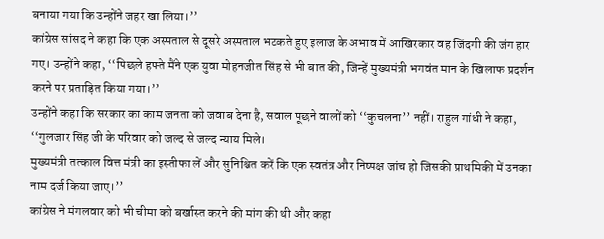बनाया गया कि उन्होंने जहर खा लिया।’’
कांग्रेस सांसद ने कहा कि एक अस्पताल से दूसरे अस्पताल भटकते हुए इलाज के अभाव में आखिरकार वह जिंदगी की जंग हार गए। उन्होंने कहा, ‘‘पिछले हफ्ते मैंने एक युवा मोहनजीत सिंह से भी बात की, जिन्हें मुख्यमंत्री भगवंत मान के खिलाफ प्रदर्शन करने पर प्रताड़ित किया गया।’’
उन्होंने कहा कि सरकार का काम जनता को जवाब देना है, सवाल पूछने वालों को ‘‘कुचलना’’ नहीं। राहुल गांधी ने कहा, ‘‘गुलजार सिंह जी के परिवार को जल्द से जल्द न्याय मिले।
मुख्यमंत्री तत्काल वित्त मंत्री का इस्तीफा लें और सुनिश्चित करें कि एक स्वतंत्र और निष्पक्ष जांच हो जिसकी प्राथमिकी में उनका नाम दर्ज किया जाए।’’
कांग्रेस ने मंगलवार को भी चीमा को बर्खास्त करने की मांग की थी और कहा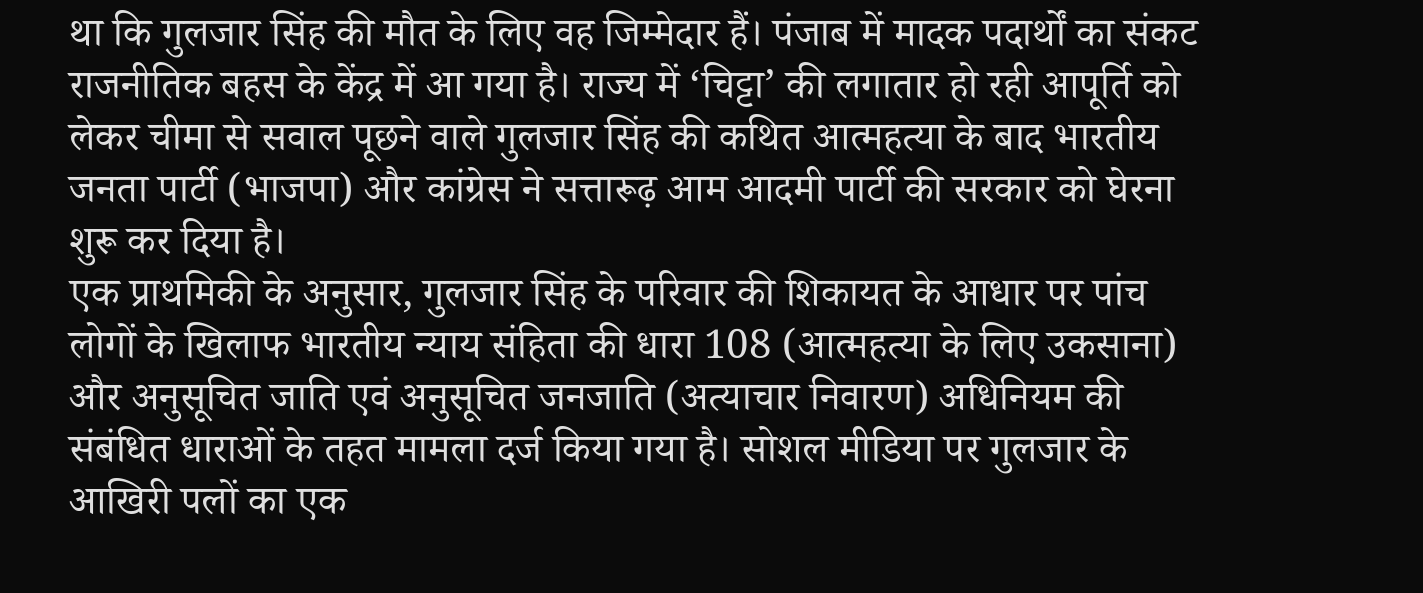था कि गुलजार सिंह की मौत के लिए वह जिम्मेदार हैं। पंजाब में मादक पदार्थों का संकट राजनीतिक बहस के केंद्र में आ गया है। राज्य में ‘चिट्टा’ की लगातार हो रही आपूर्ति को लेकर चीमा से सवाल पूछने वाले गुलजार सिंह की कथित आत्महत्या के बाद भारतीय जनता पार्टी (भाजपा) और कांग्रेस ने सत्तारूढ़ आम आदमी पार्टी की सरकार को घेरना शुरू कर दिया है।
एक प्राथमिकी के अनुसार, गुलजार सिंह के परिवार की शिकायत के आधार पर पांच लोगों के खिलाफ भारतीय न्याय संहिता की धारा 108 (आत्महत्या के लिए उकसाना) और अनुसूचित जाति एवं अनुसूचित जनजाति (अत्याचार निवारण) अधिनियम की संबंधित धाराओं के तहत मामला दर्ज किया गया है। सोशल मीडिया पर गुलजार के आखिरी पलों का एक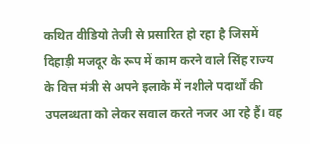कथित वीडियो तेजी से प्रसारित हो रहा है जिसमें दिहाड़ी मजदूर के रूप में काम करने वाले सिंह राज्य के वित्त मंत्री से अपने इलाके में नशीले पदार्थों की उपलब्धता को लेकर सवाल करते नजर आ रहे हैं। वह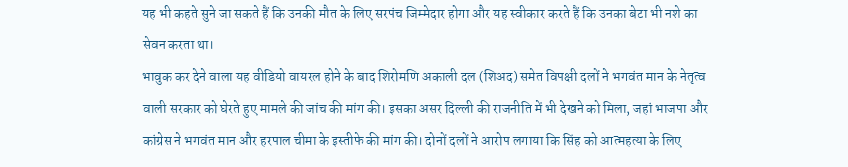यह भी कहते सुने जा सकते हैं कि उनकी मौत के लिए सरपंच जिम्मेदार होगा और यह स्वीकार करते हैं कि उनका बेटा भी नशे का सेवन करता था।
भावुक कर देने वाला यह वीडियो वायरल होने के बाद शिरोमणि अकाली दल (शिअद) समेत विपक्षी दलों ने भगवंत मान के नेतृत्व वाली सरकार को घेरते हुए मामले की जांच की मांग की। इसका असर दिल्ली की राजनीति में भी देखने को मिला, जहां भाजपा और कांग्रेस ने भगवंत मान और हरपाल चीमा के इस्तीफे की मांग की। दोनों दलों ने आरोप लगाया कि सिंह को आत्महत्या के लिए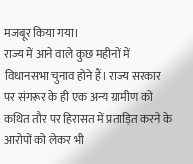मजबूर किया गया।
राज्य में आने वाले कुछ महीनों में विधानसभा चुनाव होने हैं। राज्य सरकार पर संगरूर के ही एक अन्य ग्रामीण को कथित तौर पर हिरासत में प्रताड़ित करने के आरोपों को लेकर भी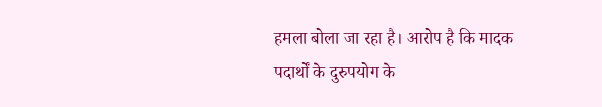हमला बोला जा रहा है। आरोप है कि मादक पदार्थों के दुरुपयोग के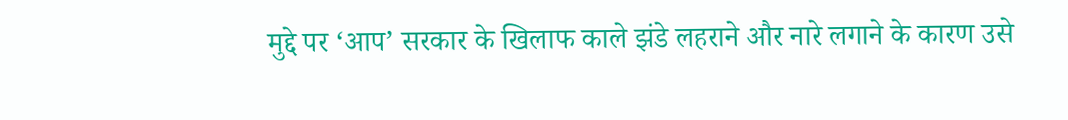मुद्दे पर ‘आप’ सरकार के खिलाफ काले झंडे लहराने और नारे लगाने के कारण उसे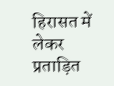हिरासत में लेकर प्रताड़ित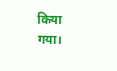किया गया।